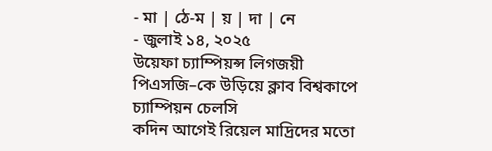- মা | ঠে-ম | য় | দা | নে
- জুলাই ১৪, ২০২৫
উয়েফা চ্যাম্পিয়ন্স লিগজয়ী পিএসজি–কে উড়িয়ে ক্লাব বিশ্বকাপে চ্যাম্পিয়ন চেলসি
কদিন আগেই রিয়েল মাদ্রিদের মতো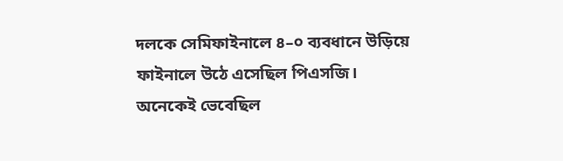দলকে সেমিফাইনালে ৪–০ ব্যবধানে উড়িয়ে ফাইনালে উঠে এসেছিল পিএসজি। অনেকেই ভেবেছিল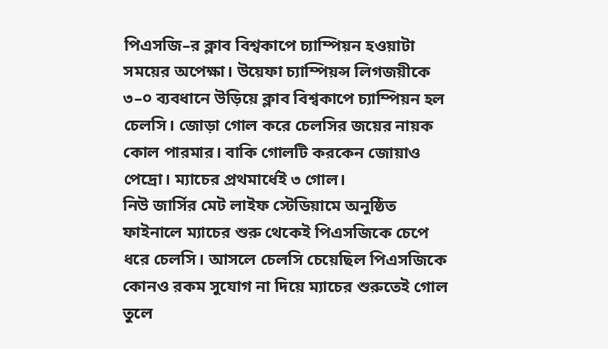পিএসজি–র ক্লাব বিশ্বকাপে চ্যাম্পিয়ন হওয়াটা সময়ের অপেক্ষা। উয়েফা চ্যাম্পিয়ন্স লিগজয়ীকে ৩–০ ব্যবধানে উড়িয়ে ক্লাব বিশ্বকাপে চ্যাম্পিয়ন হল চেলসি। জোড়া গোল করে চেলসির জয়ের নায়ক কোল পারমার। বাকি গোলটি করকেন জোয়াও পেদ্রো। ম্যাচের প্রথমার্ধেই ৩ গোল।
নিউ জার্সির মেট লাইফ স্টেডিয়ামে অনুষ্ঠিত ফাইনালে ম্যাচের শুরু থেকেই পিএসজিকে চেপে ধরে চেলসি। আসলে চেলসি চেয়েছিল পিএসজিকে কোনও রকম সুযোগ না দিয়ে ম্যাচের শুরুতেই গোল তুলে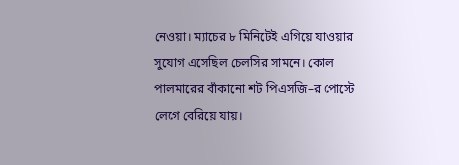নেওয়া। ম্যাচের ৮ মিনিটেই এগিয়ে যাওয়ার সুযোগ এসেছিল চেলসির সামনে। কোল পালমারের বাঁকানো শট পিএসজি–র পোস্টে লেগে বেরিয়ে যায়।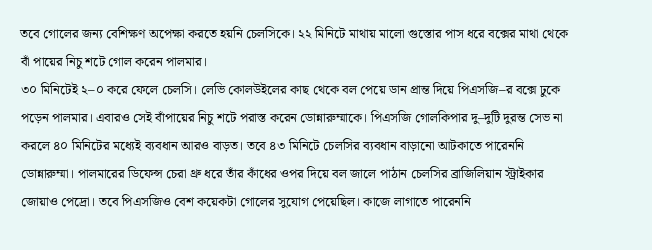তবে গোলের জন্য বেশিক্ষণ অপেক্ষা করতে হয়নি চেলসিকে। ২২ মিনিটে মাথায় মালো গুস্তোর পাস ধরে বক্সের মাথা থেকে বাঁ পায়ের নিচু শটে গোল করেন পালমার।
৩০ মিনিটেই ২–০ করে ফেলে চেলসি। লেভি কোলউইলের কাছ থেকে বল পেয়ে ডান প্রান্ত দিয়ে পিএসজি–র বক্সে ঢুকে পড়েন পালমার। এবারও সেই বাঁপায়ের নিচু শটে পরাস্ত করেন ডোন্নারুম্মাকে। পিএসজি গোলকিপার দু–দুটি দুরন্ত সেভ না করলে ৪০ মিনিটের মধ্যেই ব্যবধান আরও বাড়ত। তবে ৪৩ মিনিটে চেলসির ব্যবধান বাড়ানো আটকাতে পারেননি ডোন্নারুম্মা। পালমারের ডিফেন্স চেরা থ্রু ধরে তাঁর কাঁধের ওপর দিয়ে বল জালে পাঠান চেলসির ব্রাজিলিয়ান স্ট্রাইকার জোয়াও পেদ্রো। তবে পিএসজিও বেশ কয়েকটা গোলের সুযোগ পেয়েছিল। কাজে লাগাতে পারেননি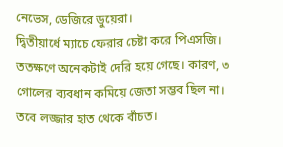নেভেস, ডেজিরে ডুয়েরা।
দ্বিতীয়ার্ধে ম্যাচে ফেরার চেষ্টা করে পিএসজি। ততক্ষণে অনেকটাই দেরি হয়ে গেছে। কারণ, ৩ গোলের ব্যবধান কমিয়ে জেতা সম্ভব ছিল না। তবে লজ্জার হাত থেকে বাঁচত।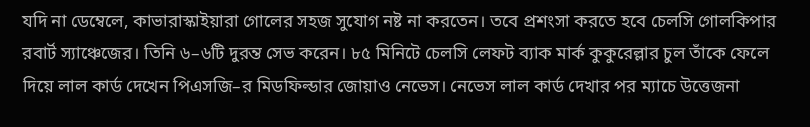যদি না ডেম্বেলে, কাভারাস্কাইয়ারা গোলের সহজ সুযোগ নষ্ট না করতেন। তবে প্রশংসা করতে হবে চেলসি গোলকিপার রবার্ট স্যাঞ্চেজের। তিনি ৬–৬টি দুরন্ত সেভ করেন। ৮৫ মিনিটে চেলসি লেফট ব্যাক মার্ক কুকুরেল্লার চুল তাঁকে ফেলে দিয়ে লাল কার্ড দেখেন পিএসজি–র মিডফিল্ডার জোয়াও নেভেস। নেভেস লাল কার্ড দেখার পর ম্যাচে উত্তেজনা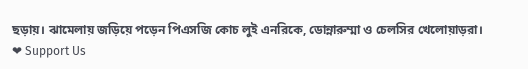ছড়ায়। ঝামেলায় জড়িয়ে পড়েন পিএসজি কোচ লুই এনরিকে, ডোন্নারুম্মা ও চেলসির খেলোয়াড়রা।
❤ Support Us